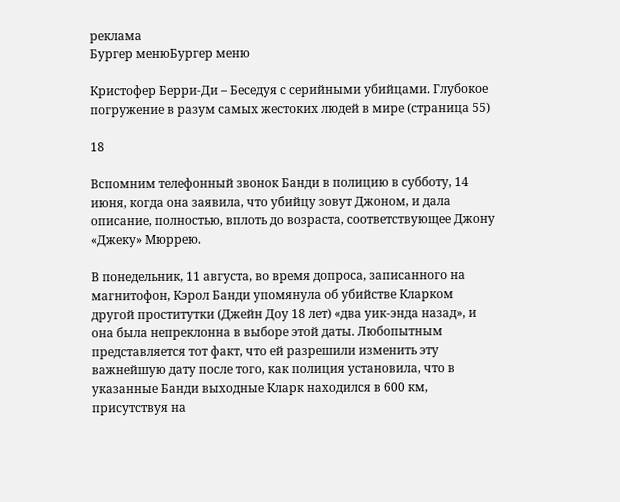реклама
Бургер менюБургер меню

Кристофер Берри-Ди – Беседуя с серийными убийцами. Глубокое погружение в разум самых жестоких людей в мире (страница 55)

18

Вспомним телефонный звонок Банди в полицию в субботу, 14 июня, когда она заявила, что убийцу зовут Джоном, и дала описание, полностью, вплоть до возраста, соответствующее Джону «Джеку» Мюррею.

В понедельник, 11 августа, во время допроса, записанного на магнитофон, Кэрол Банди упомянула об убийстве Кларком другой проститутки (Джейн Доу 18 лет) «два уик-энда назад», и она была непреклонна в выборе этой даты. Любопытным представляется тот факт, что ей разрешили изменить эту важнейшую дату после того, как полиция установила, что в указанные Банди выходные Кларк находился в 600 км, присутствуя на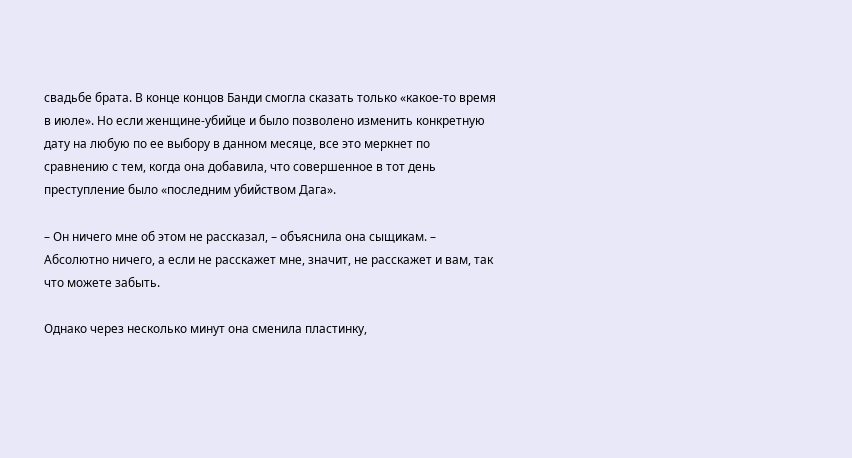свадьбе брата. В конце концов Банди смогла сказать только «какое-то время в июле». Но если женщине-убийце и было позволено изменить конкретную дату на любую по ее выбору в данном месяце, все это меркнет по сравнению с тем, когда она добавила, что совершенное в тот день преступление было «последним убийством Дага».

– Он ничего мне об этом не рассказал, – объяснила она сыщикам. – Абсолютно ничего, а если не расскажет мне, значит, не расскажет и вам, так что можете забыть.

Однако через несколько минут она сменила пластинку,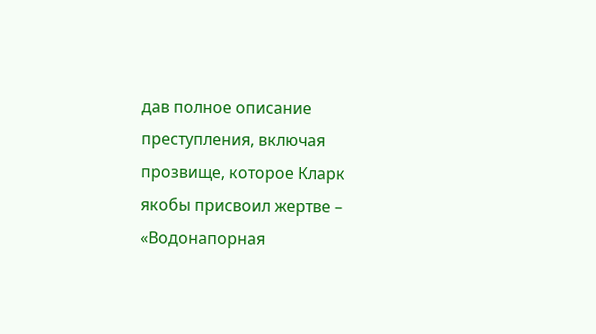дав полное описание преступления, включая прозвище, которое Кларк якобы присвоил жертве – «Водонапорная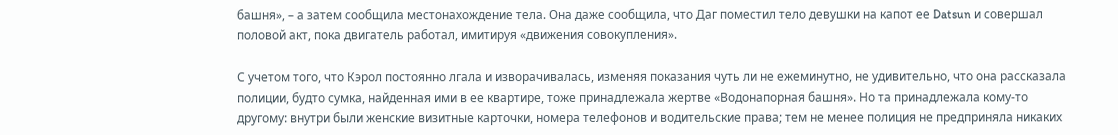башня», – а затем сообщила местонахождение тела. Она даже сообщила, что Даг поместил тело девушки на капот ее Datsun и совершал половой акт, пока двигатель работал, имитируя «движения совокупления».

С учетом того, что Кэрол постоянно лгала и изворачивалась, изменяя показания чуть ли не ежеминутно, не удивительно, что она рассказала полиции, будто сумка, найденная ими в ее квартире, тоже принадлежала жертве «Водонапорная башня». Но та принадлежала кому-то другому: внутри были женские визитные карточки, номера телефонов и водительские права; тем не менее полиция не предприняла никаких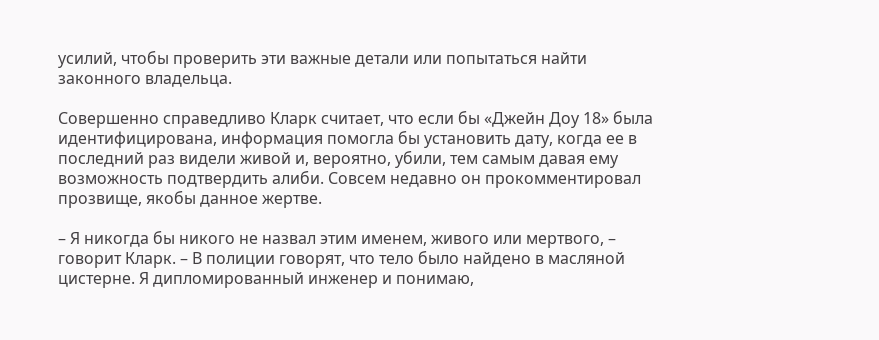усилий, чтобы проверить эти важные детали или попытаться найти законного владельца.

Совершенно справедливо Кларк считает, что если бы «Джейн Доу 18» была идентифицирована, информация помогла бы установить дату, когда ее в последний раз видели живой и, вероятно, убили, тем самым давая ему возможность подтвердить алиби. Совсем недавно он прокомментировал прозвище, якобы данное жертве.

– Я никогда бы никого не назвал этим именем, живого или мертвого, – говорит Кларк. – В полиции говорят, что тело было найдено в масляной цистерне. Я дипломированный инженер и понимаю,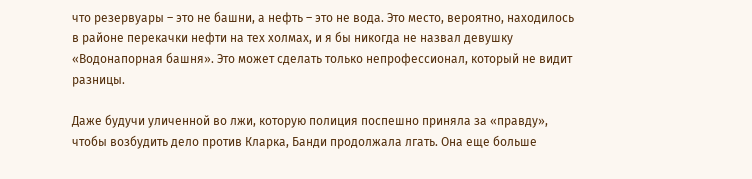что резервуары – это не башни, а нефть – это не вода. Это место, вероятно, находилось в районе перекачки нефти на тех холмах, и я бы никогда не назвал девушку «Водонапорная башня». Это может сделать только непрофессионал, который не видит разницы.

Даже будучи уличенной во лжи, которую полиция поспешно приняла за «правду», чтобы возбудить дело против Кларка, Банди продолжала лгать. Она еще больше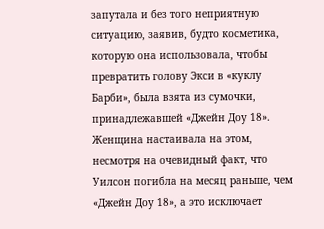запутала и без того неприятную ситуацию, заявив, будто косметика, которую она использовала, чтобы превратить голову Экси в «куклу Барби», была взята из сумочки, принадлежавшей «Джейн Доу 18». Женщина настаивала на этом, несмотря на очевидный факт, что Уилсон погибла на месяц раньше, чем «Джейн Доу 18», а это исключает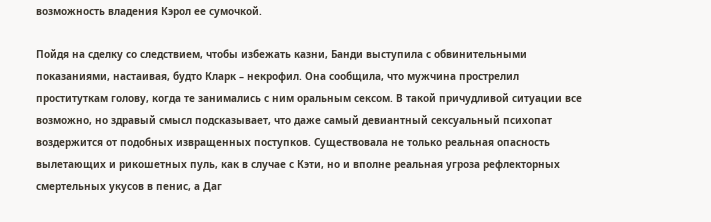возможность владения Кэрол ее сумочкой.

Пойдя на сделку со следствием, чтобы избежать казни, Банди выступила с обвинительными показаниями, настаивая, будто Кларк – некрофил. Она сообщила, что мужчина прострелил проституткам голову, когда те занимались с ним оральным сексом. В такой причудливой ситуации все возможно, но здравый смысл подсказывает, что даже самый девиантный сексуальный психопат воздержится от подобных извращенных поступков. Существовала не только реальная опасность вылетающих и рикошетных пуль, как в случае с Кэти, но и вполне реальная угроза рефлекторных смертельных укусов в пенис, а Даг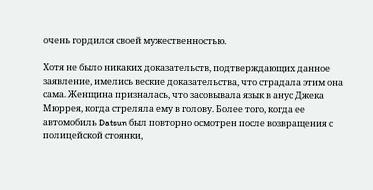очень гордился своей мужественностью.

Хотя не было никаких доказательств, подтверждающих данное заявление, имелись веские доказательства, что страдала этим она сама. Женщина призналась, что засовывала язык в анус Джека Мюррея, когда стреляла ему в голову. Более того, когда ее автомобиль Datsun был повторно осмотрен после возвращения с полицейской стоянки,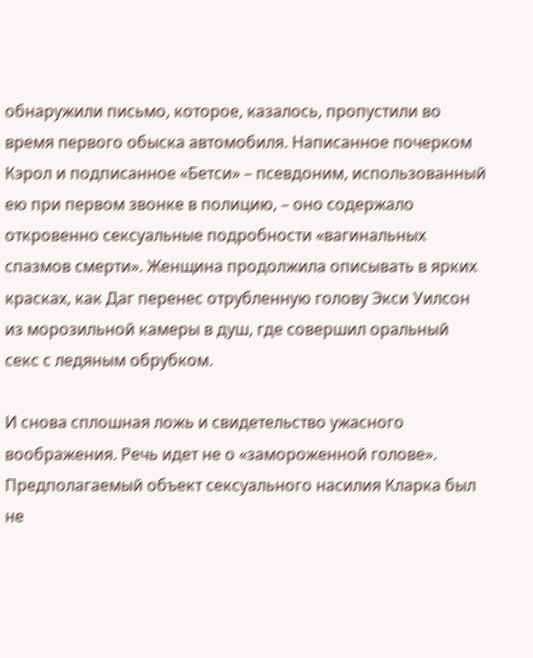обнаружили письмо, которое, казалось, пропустили во время первого обыска автомобиля. Написанное почерком Кэрол и подписанное «Бетси» – псевдоним, использованный ею при первом звонке в полицию, – оно содержало откровенно сексуальные подробности «вагинальных спазмов смерти». Женщина продолжила описывать в ярких красках, как Даг перенес отрубленную голову Экси Уилсон из морозильной камеры в душ, где совершил оральный секс с ледяным обрубком.

И снова сплошная ложь и свидетельство ужасного воображения. Речь идет не о «замороженной голове». Предполагаемый объект сексуального насилия Кларка был не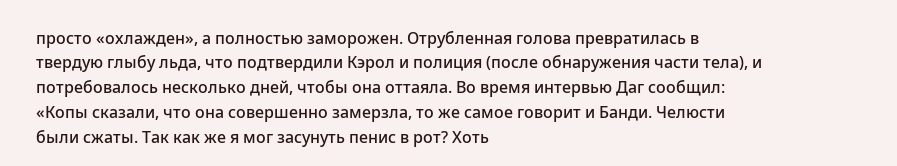просто «охлажден», а полностью заморожен. Отрубленная голова превратилась в твердую глыбу льда, что подтвердили Кэрол и полиция (после обнаружения части тела), и потребовалось несколько дней, чтобы она оттаяла. Во время интервью Даг сообщил: «Копы сказали, что она совершенно замерзла, то же самое говорит и Банди. Челюсти были сжаты. Так как же я мог засунуть пенис в рот? Хоть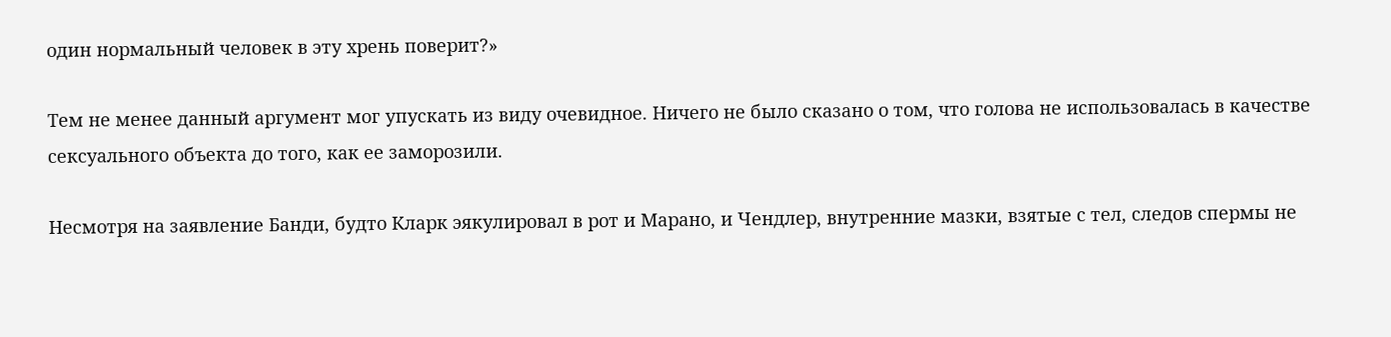один нормальный человек в эту хрень поверит?»

Тем не менее данный аргумент мог упускать из виду очевидное. Ничего не было сказано о том, что голова не использовалась в качестве сексуального объекта до того, как ее заморозили.

Несмотря на заявление Банди, будто Кларк эякулировал в рот и Марано, и Чендлер, внутренние мазки, взятые с тел, следов спермы не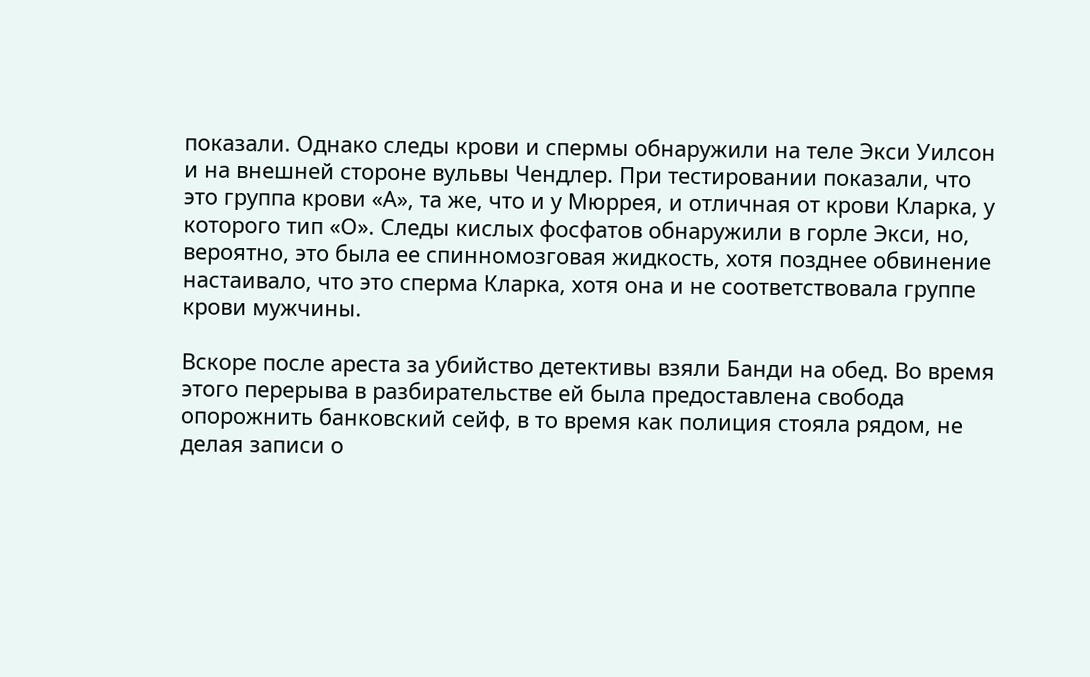показали. Однако следы крови и спермы обнаружили на теле Экси Уилсон и на внешней стороне вульвы Чендлер. При тестировании показали, что это группа крови «А», та же, что и у Мюррея, и отличная от крови Кларка, у которого тип «О». Следы кислых фосфатов обнаружили в горле Экси, но, вероятно, это была ее спинномозговая жидкость, хотя позднее обвинение настаивало, что это сперма Кларка, хотя она и не соответствовала группе крови мужчины.

Вскоре после ареста за убийство детективы взяли Банди на обед. Во время этого перерыва в разбирательстве ей была предоставлена свобода опорожнить банковский сейф, в то время как полиция стояла рядом, не делая записи о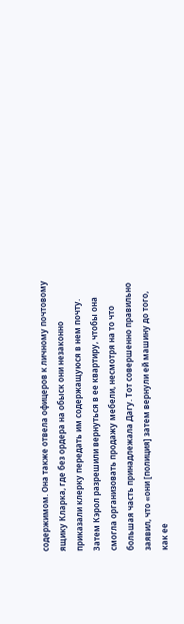содержимом. Она также отвела офицеров к личному почтовому ящику Кларка, где без ордера на обыск они незаконно приказали клерку передать им содержащуюся в нем почту. Затем Кэрол разрешили вернуться в ее квартиру, чтобы она смогла организовать продажу мебели, несмотря на то что большая часть принадлежала Дагу. Тот совершенно правильно заявил, что «они [полиция] затем вернули ей машину до того, как ее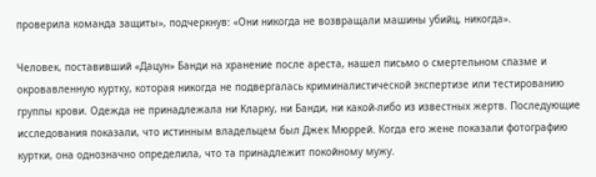проверила команда защиты», подчеркнув: «Они никогда не возвращали машины убийц, никогда».

Человек, поставивший «Дацун» Банди на хранение после ареста, нашел письмо о смертельном спазме и окровавленную куртку, которая никогда не подвергалась криминалистической экспертизе или тестированию группы крови. Одежда не принадлежала ни Кларку, ни Банди, ни какой-либо из известных жертв. Последующие исследования показали, что истинным владельцем был Джек Мюррей. Когда его жене показали фотографию куртки, она однозначно определила, что та принадлежит покойному мужу.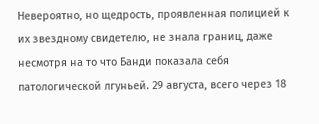Невероятно, но щедрость, проявленная полицией к их звездному свидетелю, не знала границ, даже несмотря на то что Банди показала себя патологической лгуньей. 29 августа, всего через 18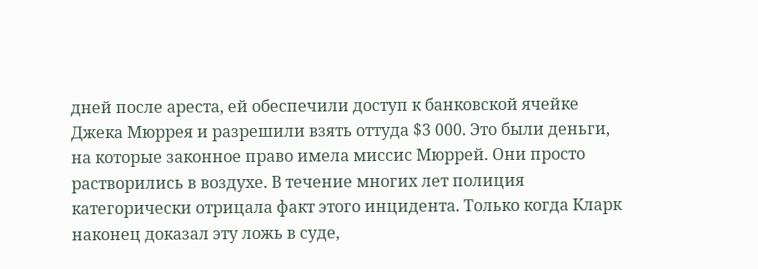дней после ареста, ей обеспечили доступ к банковской ячейке Джека Мюррея и разрешили взять оттуда $3 000. Это были деньги, на которые законное право имела миссис Мюррей. Они просто растворились в воздухе. В течение многих лет полиция категорически отрицала факт этого инцидента. Только когда Кларк наконец доказал эту ложь в суде,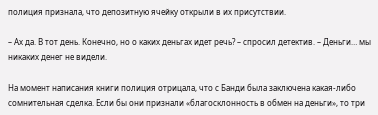полиция признала, что депозитную ячейку открыли в их присутствии.

– Ах да. В тот день. Конечно, но о каких деньгах идет речь? – спросил детектив. – Деньги… мы никаких денег не видели.

На момент написания книги полиция отрицала, что с Банди была заключена какая-либо сомнительная сделка. Если бы они признали «благосклонность в обмен на деньги», то три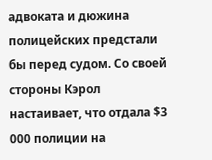адвоката и дюжина полицейских предстали бы перед судом. Со своей стороны Кэрол настаивает, что отдала $3 000 полиции на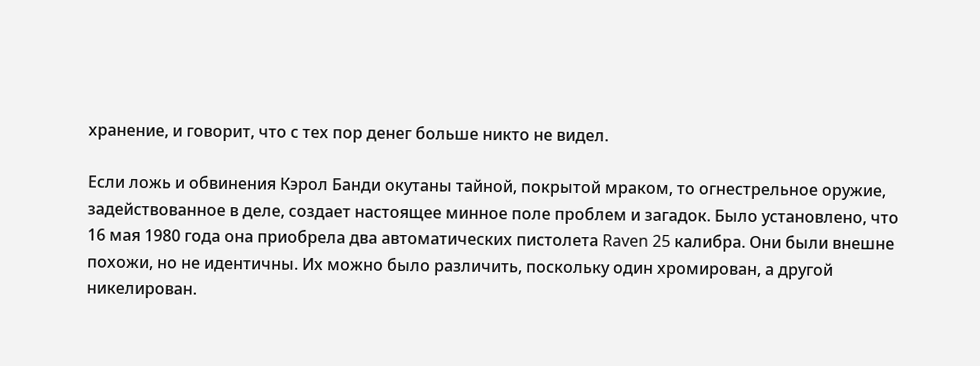хранение, и говорит, что с тех пор денег больше никто не видел.

Если ложь и обвинения Кэрол Банди окутаны тайной, покрытой мраком, то огнестрельное оружие, задействованное в деле, создает настоящее минное поле проблем и загадок. Было установлено, что 16 мая 1980 года она приобрела два автоматических пистолета Raven 25 калибра. Они были внешне похожи, но не идентичны. Их можно было различить, поскольку один хромирован, а другой никелирован.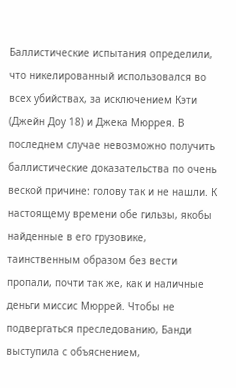Баллистические испытания определили, что никелированный использовался во всех убийствах, за исключением Кэти (Джейн Доу 18) и Джека Мюррея. В последнем случае невозможно получить баллистические доказательства по очень веской причине: голову так и не нашли. К настоящему времени обе гильзы, якобы найденные в его грузовике, таинственным образом без вести пропали, почти так же, как и наличные деньги миссис Мюррей. Чтобы не подвергаться преследованию, Банди выступила с объяснением,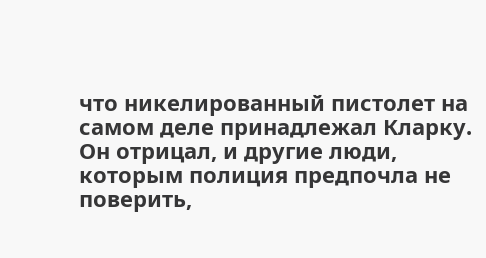что никелированный пистолет на самом деле принадлежал Кларку. Он отрицал, и другие люди, которым полиция предпочла не поверить,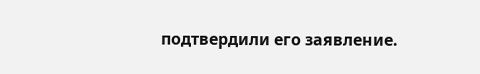подтвердили его заявление.